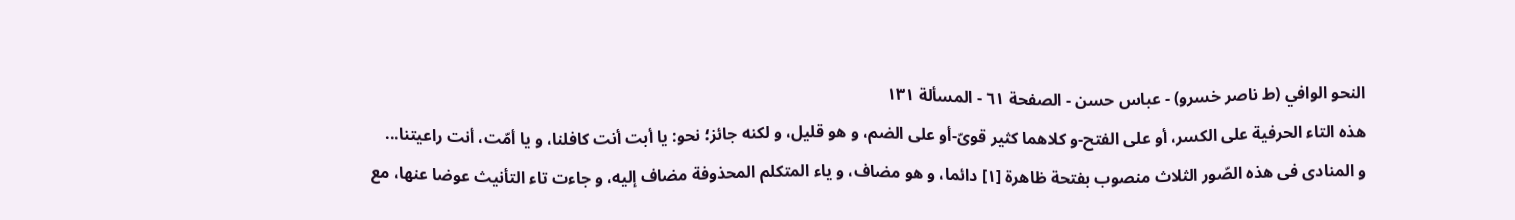النحو الوافي (ط ناصر خسرو) - عباس حسن - الصفحة ٦١ - المسألة ١٣١
هذه التاء الحرفية على الكسر، أو على الفتح-و كلاهما كثير قوىّ-أو على الضم، و هو قليل، و لكنه جائز؛ نحو: يا أبت أنت كافلنا، و يا أمّت، أنت راعيتنا...
و المنادى فى هذه الصّور الثلاث منصوب بفتحة ظاهرة [١] دائما، و هو مضاف، و ياء المتكلم المحذوفة مضاف إليه، و جاءت تاء التأنيث عوضا عنها، مع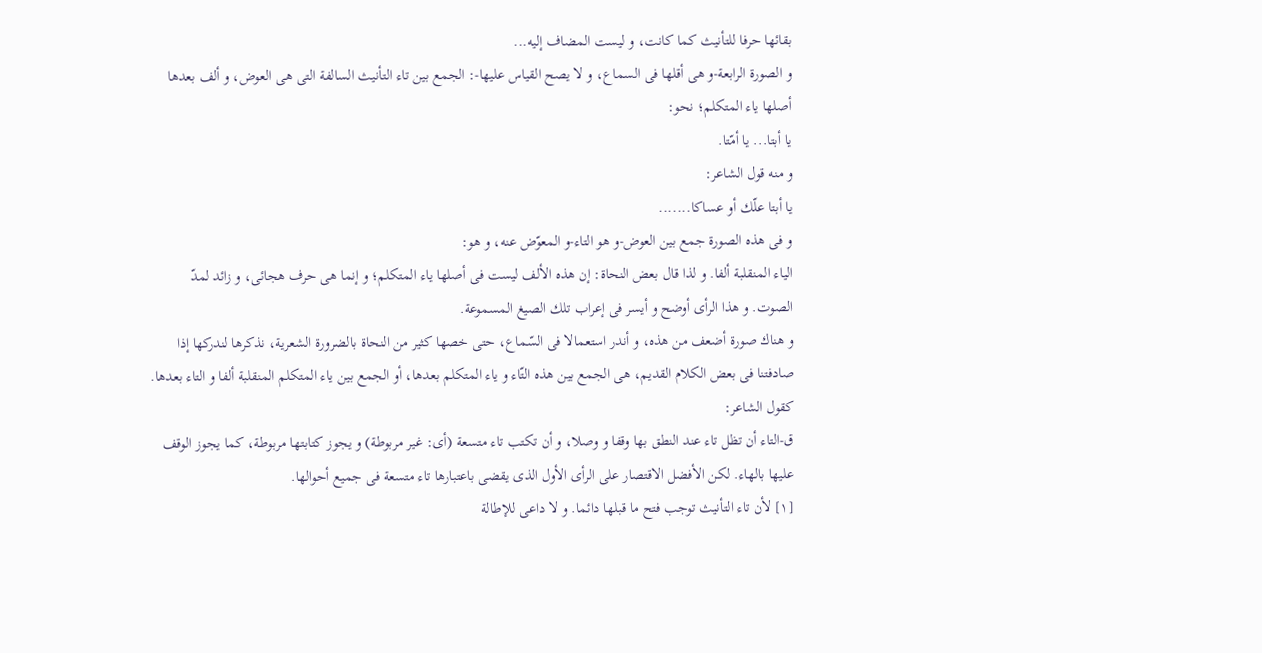بقائها حرفا للتأنيث كما كانت، و ليست المضاف إليه...
و الصورة الرابعة-و هى أقلها فى السماع، و لا يصح القياس عليها-: الجمع بين تاء التأنيث السالفة التى هى العوض، و ألف بعدها أصلها ياء المتكلم؛ نحو:
يا أبتا... يا أمّتا.
و منه قول الشاعر:
يا أبتا علّك أو عساكا.......
و فى هذه الصورة جمع بين العوض-و هو التاء-و المعوّض عنه، و هو:
الياء المنقلبة ألفا. و لذا قال بعض النحاة: إن هذه الألف ليست فى أصلها ياء المتكلم؛ و إنما هى حرف هجائى، و زائد لمدّ الصوت. و هذا الرأى أوضح و أيسر فى إعراب تلك الصيغ المسموعة.
و هناك صورة أضعف من هذه، و أندر استعمالا فى السّماع، حتى خصها كثير من النحاة بالضرورة الشعرية، نذكرها لندركها إذا صادفتنا فى بعض الكلام القديم، هى الجمع بين هذه التّاء و ياء المتكلم بعدها، أو الجمع بين ياء المتكلم المنقلبة ألفا و التاء بعدها.
كقول الشاعر:
ق-التاء أن تظل تاء عند النطق بها وقفا و وصلا، و أن تكتب تاء متسعة (أى: غير مربوطة) و يجوز كتابتها مربوطة، كما يجوز الوقف عليها بالهاء. لكن الأفضل الاقتصار على الرأى الأول الذى يقضى باعتبارها تاء متسعة فى جميع أحوالها.
[١] لأن تاء التأنيث توجب فتح ما قبلها دائما. و لا داعى للإطالة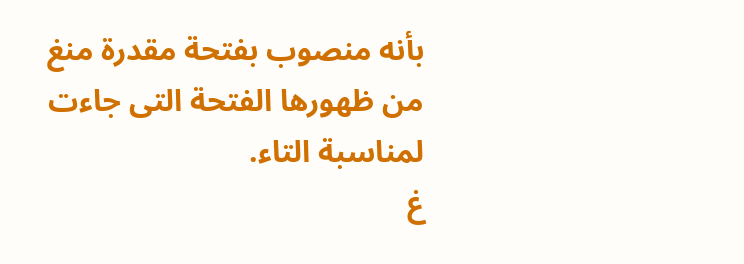بأنه منصوب بفتحة مقدرة منغ من ظهورها الفتحة التى جاءت لمناسبة التاء.
غ